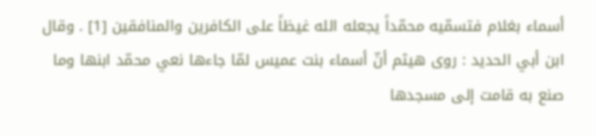أسماء بغلام فتسمّيه محمّداً يجعله الله غيظاً على الكافرين والمنافقين [1] . وقال ابن أبي الحديد : روى هيثم أنّ أسماء بنت عميس لمّا جاءها نعي محمّد ابنها وما صنع به قامت إلى مسجدها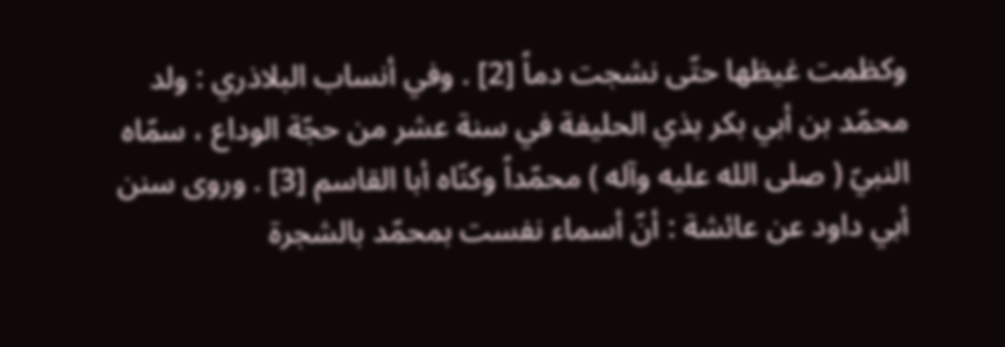وكظمت غيظها حتّى نشجت دماً [2] . وفي أنساب البلاذري : ولد محمّد بن أبي بكر بذي الحليفة في سنة عشر من حجّة الوداع ، سمّاه النبيّ ( صلى الله عليه وآله ) محمّداً وكنّاه أبا القاسم [3] . وروى سنن أبي داود عن عائشة : أنّ أسماء نفست بمحمّد بالشجرة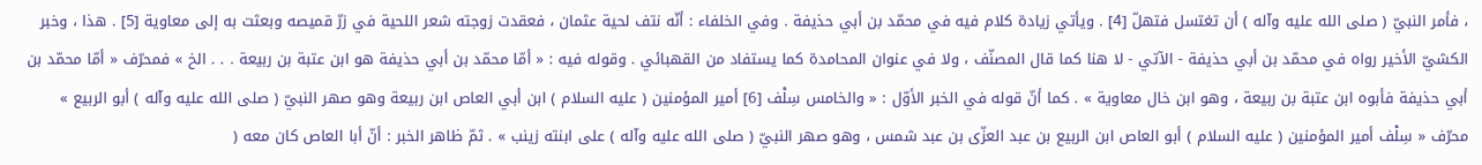، فأمر النبيّ ( صلى الله عليه وآله ) أن تغتسل فتهلّ [4] . ويأتي زيادة كلام فيه في محمّد بن أبي حذيفة . وفي الخلفاء : أنّه نتف لحية عثمان ، فعقدت زوجته شعر اللحية في زرّ قميصه وبعثت به إلى معاوية [5] . هذا ، وخبر الكشيّ الأخير رواه في محمّد بن أبي حذيفة - الآتي - لا هنا كما قال المصنّف ، ولا في عنوان المحامدة كما يستفاد من القهبائي . وقوله فيه : « أمّا محمّد بن أبي حذيفة هو ابن عتبة بن ربيعة . . . الخ » فمحرّف « أمّا محمّد بن أبي حذيفة فأبوه ابن عتبة بن ربيعة ، وهو ابن خال معاوية » . كما أنّ قوله في الخبر الأوّل : « والخامس سِلْف [6] أمير المؤمنين ( عليه السلام ) ابن أبي العاص ابن ربيعة وهو صهر النبيّ ( صلى الله عليه وآله ) أبو الربيع » محرّف « سِلْف أمير المؤمنين ( عليه السلام ) أبو العاص ابن الربيع بن عبد العزّى بن عبد شمس ، وهو صهر النبيّ ( صلى الله عليه وآله ) على ابنته زينب » . ثمّ ظاهر الخبر : أنّ أبا العاص كان معه (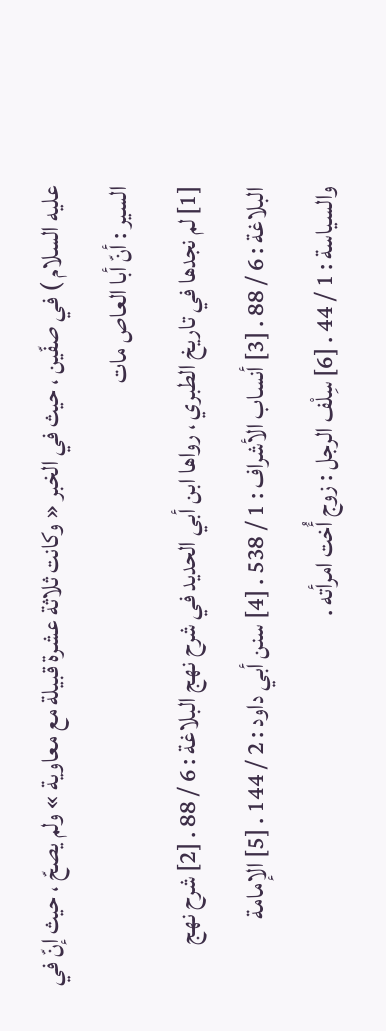عليه السلام ) في صفّين ، حيث في الخبر « وكانت ثلاثة عشرة قبيلة مع معاوية » ولم يصحّ ، حيث إنّ في السير : أنّ أبا العاص مات
[1] لم نجدها في تاريخ الطبري ، رواها ابن أبي الحديد في شرح نهج البلاغة : 6 / 88 . [2] شرح نهج البلاغة : 6 / 88 . [3] أنساب الأشراف : 1 / 538 . [4] سنن أبي داود : 2 / 144 . [5] الإمامة والسياسة : 1 / 44 . [6] سِلْف الرجل : زوج أُخت امرأته .